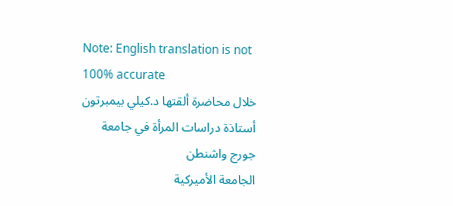Note: English translation is not 100% accurate
خلال محاضرة ألقتها د.كيلي بيمبرتون أستاذة دراسات المرأة في جامعة جورج واشنطن
الجامعة الأميركية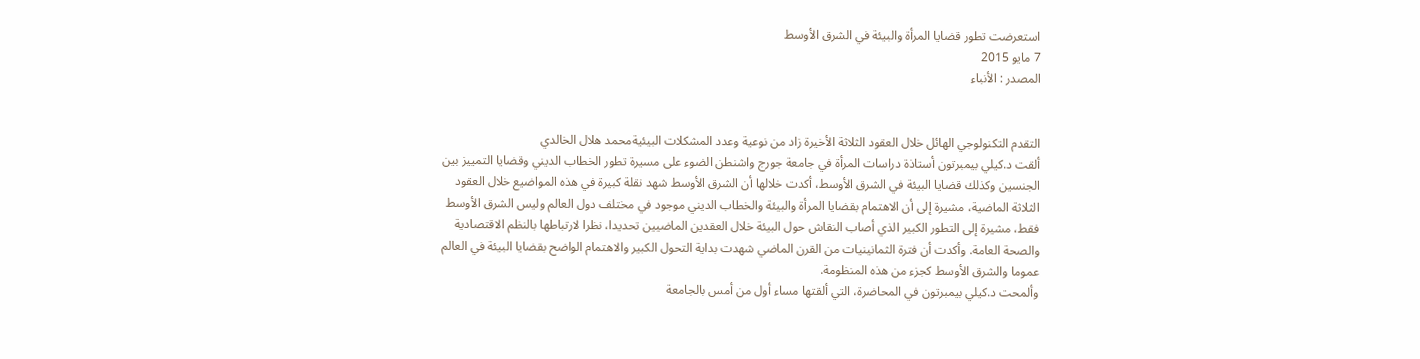استعرضت تطور قضايا المرأة والبيئة في الشرق الأوسط
7 مايو 2015
المصدر : الأنباء


التقدم التكنولوجي الهائل خلال العقود الثلاثة الأخيرة زاد من نوعية وعدد المشكلات البيئيةمحمد هلال الخالدي
ألقت د.كيلي بيمبرتون أستاذة دراسات المرأة في جامعة جورج واشنطن الضوء على مسيرة تطور الخطاب الديني وقضايا التمييز بين الجنسين وكذلك قضايا البيئة في الشرق الأوسط، أكدت خلالها أن الشرق الأوسط شهد نقلة كبيرة في هذه المواضيع خلال العقود الثلاثة الماضية، مشيرة إلى أن الاهتمام بقضايا المرأة والبيئة والخطاب الديني موجود في مختلف دول العالم وليس الشرق الأوسط فقط، مشيرة إلى التطور الكبير الذي أصاب النقاش حول البيئة خلال العقدين الماضيين تحديدا، نظرا لارتباطها بالنظم الاقتصادية والصحة العامة. وأكدت أن فترة الثمانينيات من القرن الماضي شهدت بداية التحول الكبير والاهتمام الواضح بقضايا البيئة في العالم عموما والشرق الأوسط كجزء من هذه المنظومة.
وألمحت د.كيلي بيمبرتون في المحاضرة، التي ألقتها مساء أول من أمس بالجامعة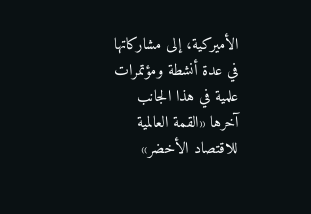الأميركية، إلى مشاركاتها في عدة أنشطة ومؤتمرات علمية في هذا الجانب آخرها «القمة العالمية للاقتصاد الأخضر»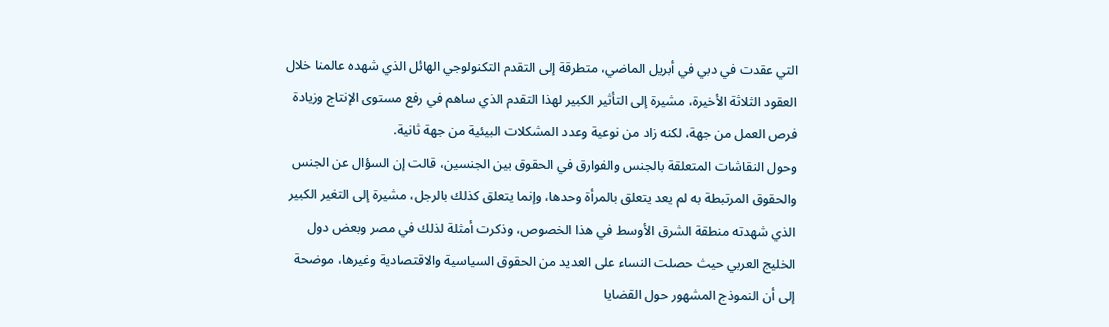التي عقدت في دبي في أبريل الماضي، متطرقة إلى التقدم التكنولوجي الهائل الذي شهده عالمنا خلال العقود الثلاثة الأخيرة، مشيرة إلى التأثير الكبير لهذا التقدم الذي ساهم في رفع مستوى الإنتاج وزيادة فرص العمل من جهة، لكنه زاد من نوعية وعدد المشكلات البيئية من جهة ثانية.
وحول النقاشات المتعلقة بالجنس والفوارق في الحقوق بين الجنسين، قالت إن السؤال عن الجنس والحقوق المرتبطة به لم يعد يتعلق بالمرأة وحدها، وإنما يتعلق كذلك بالرجل، مشيرة إلى التغير الكبير الذي شهدته منطقة الشرق الأوسط في هذا الخصوص، وذكرت أمثلة لذلك في مصر وبعض دول الخليج العربي حيث حصلت النساء على العديد من الحقوق السياسية والاقتصادية وغيرها، موضحة إلى أن النموذج المشهور حول القضايا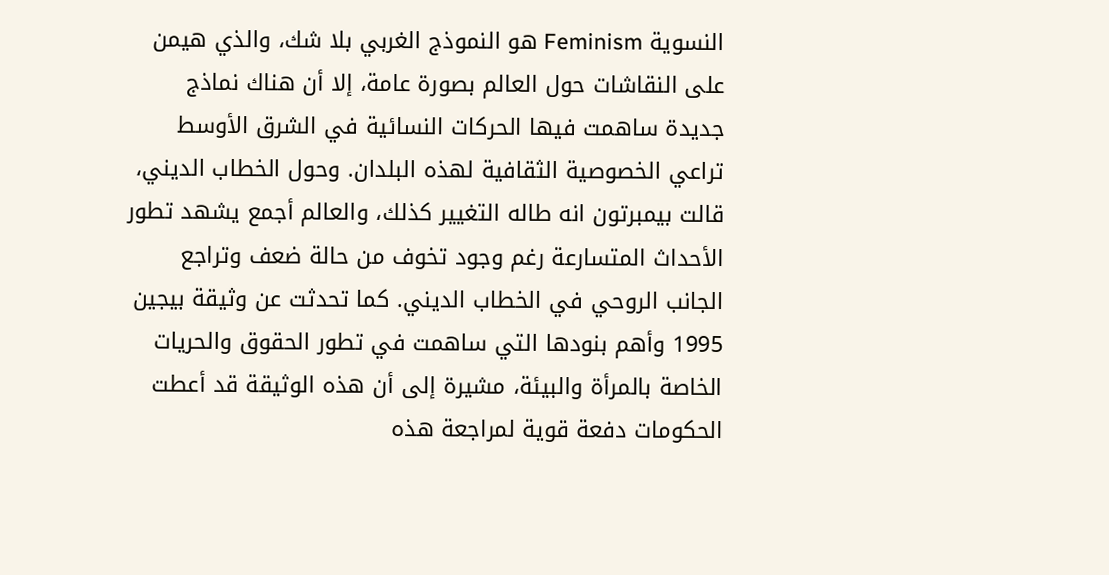النسوية Feminism هو النموذج الغربي بلا شك، والذي هيمن على النقاشات حول العالم بصورة عامة، إلا أن هناك نماذج جديدة ساهمت فيها الحركات النسائية في الشرق الأوسط تراعي الخصوصية الثقافية لهذه البلدان. وحول الخطاب الديني، قالت بيمبرتون انه طاله التغيير كذلك، والعالم أجمع يشهد تطور الأحداث المتسارعة رغم وجود تخوف من حالة ضعف وتراجع الجانب الروحي في الخطاب الديني. كما تحدثت عن وثيقة بيجين 1995 وأهم بنودها التي ساهمت في تطور الحقوق والحريات الخاصة بالمرأة والبيئة، مشيرة إلى أن هذه الوثيقة قد أعطت الحكومات دفعة قوية لمراجعة هذه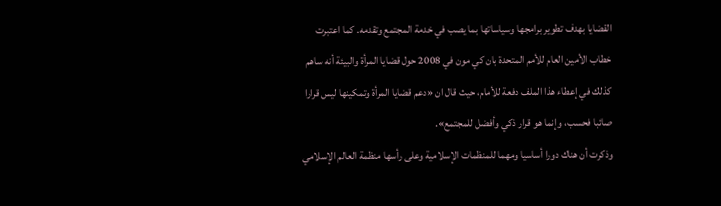القضايا بهدف تطوير برامجها وسياساتها بما يصب في خدمة المجتمع وتقدمه. كما اعتبرت خطاب الأمين العام للأمم المتحدة بان كي مون في 2008 حول قضايا المرأة والبيئة أنه ساهم كذلك في إعطاء هذا الملف دفعة للأمام، حيث قال ان «دعم قضايا المرأة وتمكينها ليس قرارا صائبا فحسب، وإنما هو قرار ذكي وأفضل للمجتمع».
وذكرت أن هناك دورا أساسيا ومهما للمنظمات الإسلامية وعلى رأسها منظمة العالم الإسلامي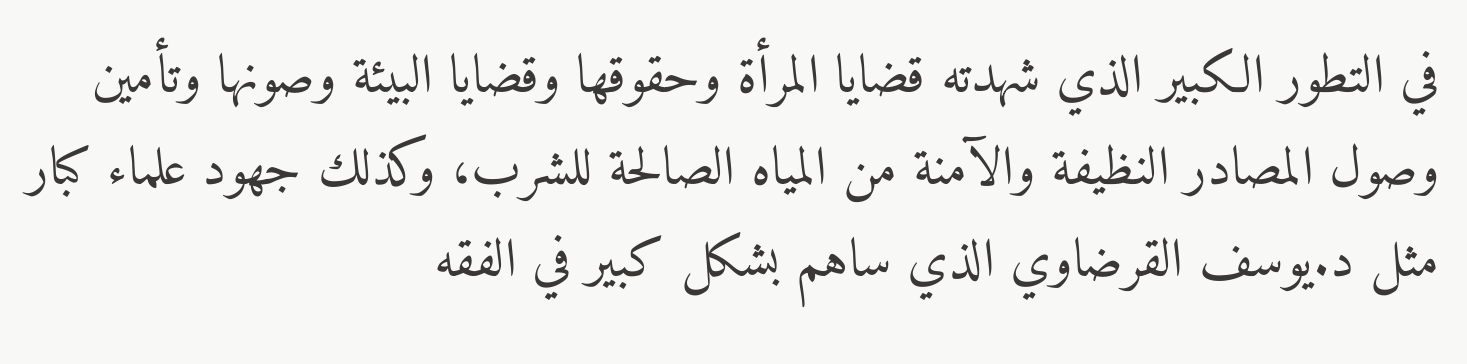في التطور الكبير الذي شهدته قضايا المرأة وحقوقها وقضايا البيئة وصونها وتأمين وصول المصادر النظيفة والآمنة من المياه الصالحة للشرب، وكذلك جهود علماء كبار مثل د.يوسف القرضاوي الذي ساهم بشكل كبير في الفقه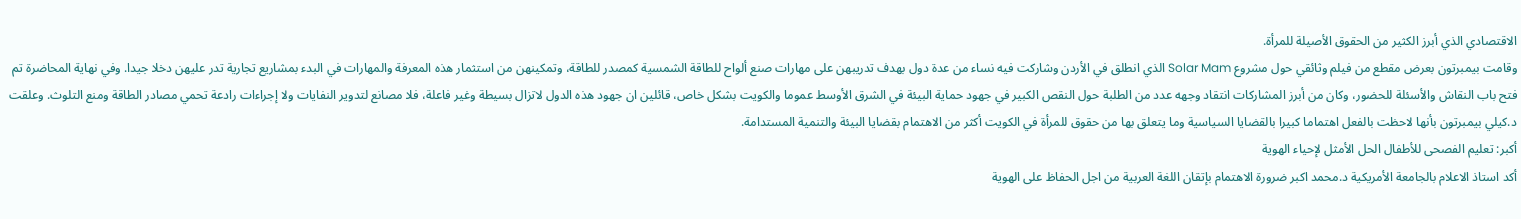الاقتصادي الذي أبرز الكثير من الحقوق الأصيلة للمرأة.
وقامت بيمبرتون بعرض مقطع من فيلم وثائقي حول مشروع Solar Mam الذي انطلق في الأردن وشاركت فيه نساء من عدة دول بهدف تدريبهن على مهارات صنع ألواح للطاقة الشمسية كمصدر للطاقة، وتمكينهن من استثمار هذه المعرفة والمهارات في البدء بمشاريع تجارية تدر عليهن دخلا جيدا. وفي نهاية المحاضرة تم فتح باب النقاش والأسئلة للحضور، وكان من أبرز المشاركات انتقاد وجهه عدد من الطلبة حول النقص الكبير في جهود حماية البيئة في الشرق الأوسط عموما والكويت بشكل خاص، قائلين ان جهود هذه الدول لاتزال بسيطة وغير فاعلة، فلا مصانع لتدوير النفايات ولا إجراءات رادعة تحمي مصادر الطاقة ومنع التلوث. وعلقت د.كيلي بيمبرتون بأنها لاحظت بالفعل اهتماما كبيرا بالقضايا السياسية وما يتعلق بها من حقوق للمرأة في الكويت أكثر من الاهتمام بقضايا البيئة والتنمية المستدامة.
أكبر: تعليم الفصحى للأطفال الحل الأمثل لإحياء الهوية
أكد استاذ الاعلام بالجامعة الأمريكية د.محمد اكبر ضرورة الاهتمام بإتقان اللغة العربية من اجل الحفاظ على الهوية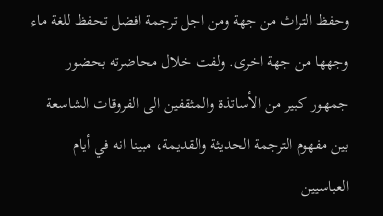وحفظ التراث من جهة ومن اجل ترجمة افضل تحفظ للغة ماء وجهها من جهة اخرى. ولفت خلال محاضرته بحضور جمهور كبير من الأساتذة والمثقفين الى الفروقات الشاسعة بين مفهوم الترجمة الحديثة والقديمة، مبينا انه في أيام العباسيين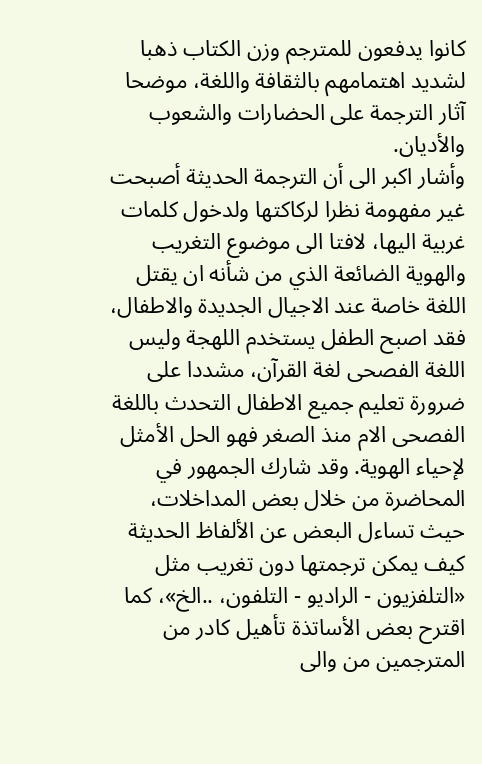كانوا يدفعون للمترجم وزن الكتاب ذهبا لشديد اهتمامهم بالثقافة واللغة، موضحا آثار الترجمة على الحضارات والشعوب والأديان.
وأشار اكبر الى أن الترجمة الحديثة أصبحت غير مفهومة نظرا لركاكتها ولدخول كلمات غربية اليها، لافتا الى موضوع التغريب والهوية الضائعة الذي من شأنه ان يقتل اللغة خاصة عند الاجيال الجديدة والاطفال، فقد اصبح الطفل يستخدم اللهجة وليس اللغة الفصحى لغة القرآن، مشددا على ضرورة تعليم جميع الاطفال التحدث باللغة الفصحى الام منذ الصغر فهو الحل الأمثل لإحياء الهوية. وقد شارك الجمهور في المحاضرة من خلال بعض المداخلات، حيث تساءل البعض عن الألفاظ الحديثة كيف يمكن ترجمتها دون تغريب مثل «التلفزيون - الراديو - التلفون، ..الخ»، كما اقترح بعض الأساتذة تأهيل كادر من المترجمين من والى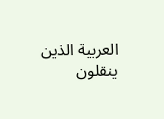العربية الذين ينقلون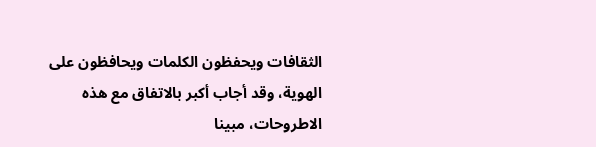الثقافات ويحفظون الكلمات ويحافظون على الهوية، وقد أجاب أكبر بالاتفاق مع هذه الاطروحات، مبينا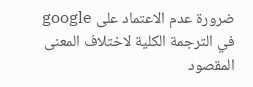ضرورة عدم الاعتماد على google في الترجمة الكلية لاختلاف المعنى المقصود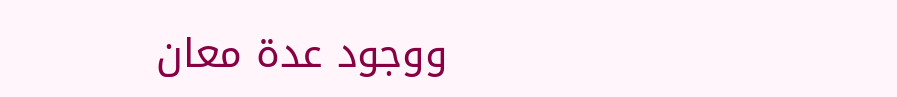ووجود عدة معان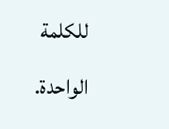للكلمة الواحدة.